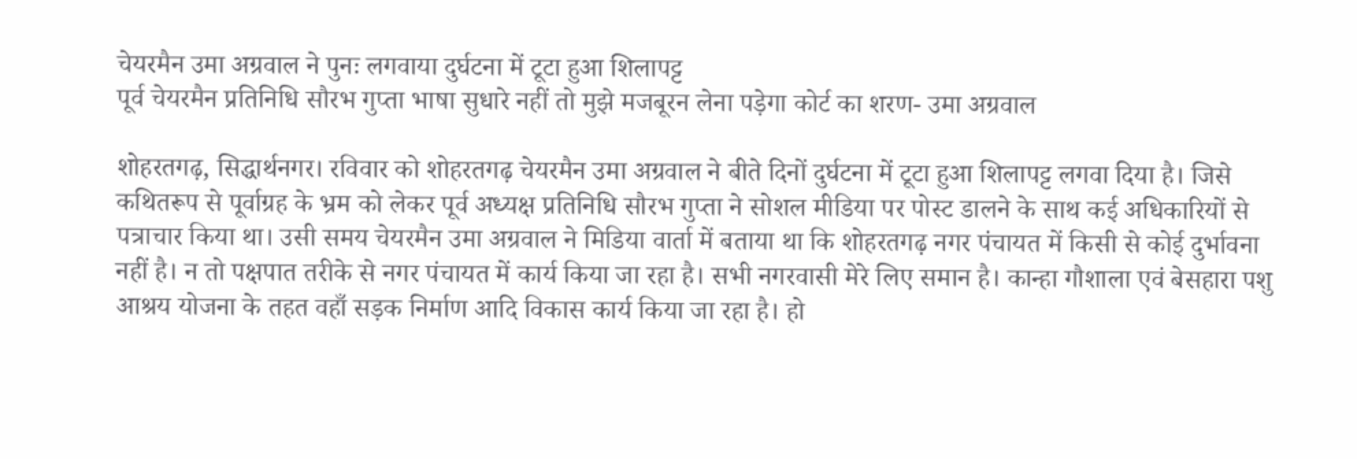चेयरमैन उमा अग्रवाल ने पुनः लगवाया दुर्घटना में टूटा हुआ शिलापट्ट
पूर्व चेयरमैन प्रतिनिधि सौरभ गुप्ता भाषा सुधारे नहीं तो मुझे मजबूरन लेना पड़ेगा कोर्ट का शरण- उमा अग्रवाल

शोहरतगढ़, सिद्धार्थनगर। रविवार को शोहरतगढ़ चेयरमैन उमा अग्रवाल ने बीते दिनों दुर्घटना में टूटा हुआ शिलापट्ट लगवा दिया है। जिसे कथितरूप से पूर्वाग्रह के भ्रम को लेकर पूर्व अध्यक्ष प्रतिनिधि सौरभ गुप्ता ने सोशल मीडिया पर पोस्ट डालने के साथ कई अधिकारियों से पत्राचार किया था। उसी समय चेयरमैन उमा अग्रवाल ने मिडिया वार्ता में बताया था कि शोहरतगढ़ नगर पंचायत में किसी से कोई दुर्भावना नहीं है। न तो पक्षपात तरीके से नगर पंचायत में कार्य किया जा रहा है। सभी नगरवासी मेरे लिए समान है। कान्हा गौशाला एवं बेसहारा पशु आश्रय योजना के तहत वहाँ सड़क निर्माण आदि विकास कार्य किया जा रहा है। हो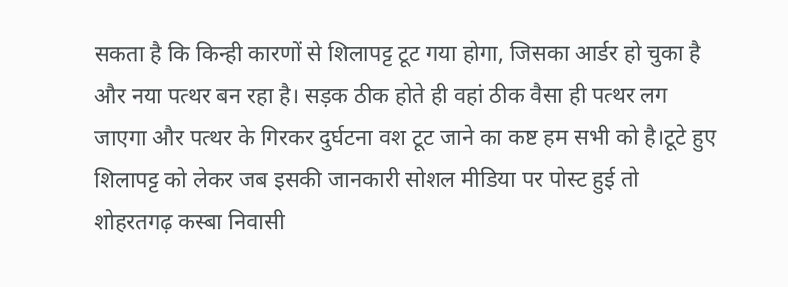सकता है कि किन्ही कारणों से शिलापट्ट टूट गया होगा, जिसका आर्डर हो चुका है और नया पत्थर बन रहा है। सड़क ठीक होते ही वहां ठीक वैसा ही पत्थर लग जाएगा और पत्थर के गिरकर दुर्घटना वश टूट जाने का कष्ट हम सभी को है।टूटे हुए शिलापट्ट को लेकर जब इसकी जानकारी सोशल मीडिया पर पोस्ट हुई तो शोहरतगढ़ कस्बा निवासी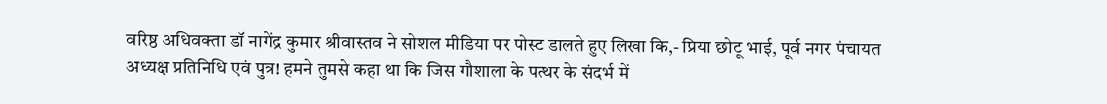वरिष्ठ अधिवक्ता डॉ नागेंद्र कुमार श्रीवास्तव ने सोशल मीडिया पर पोस्ट डालते हुए लिखा कि,- प्रिया छोटू भाई, पूर्व नगर पंचायत अध्यक्ष प्रतिनिधि एवं पुत्र! हमने तुमसे कहा था कि जिस गौशाला के पत्थर के संदर्भ में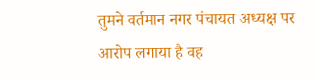तुमने वर्तमान नगर पंचायत अध्यक्ष पर आरोप लगाया है वह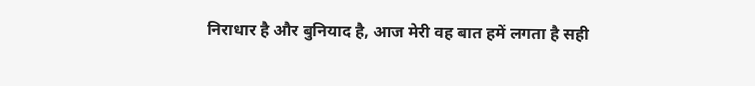निराधार है और बुनियाद है, आज मेरी वह बात हमें लगता है सही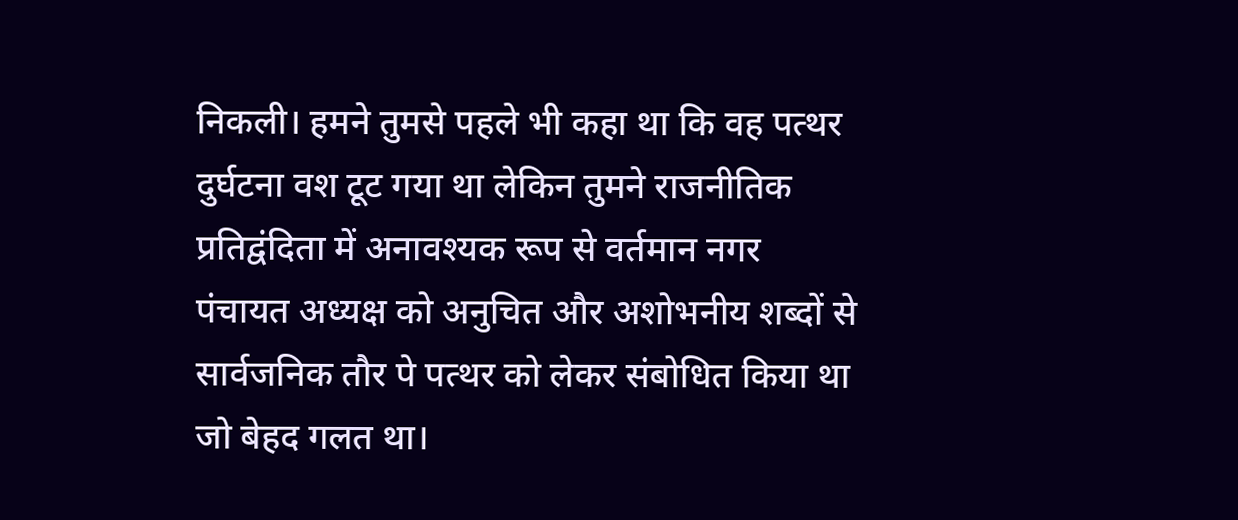निकली। हमने तुमसे पहले भी कहा था कि वह पत्थर दुर्घटना वश टूट गया था लेकिन तुमने राजनीतिक प्रतिद्वंदिता में अनावश्यक रूप से वर्तमान नगर पंचायत अध्यक्ष को अनुचित और अशोभनीय शब्दों से सार्वजनिक तौर पे पत्थर को लेकर संबोधित किया था जो बेहद गलत था।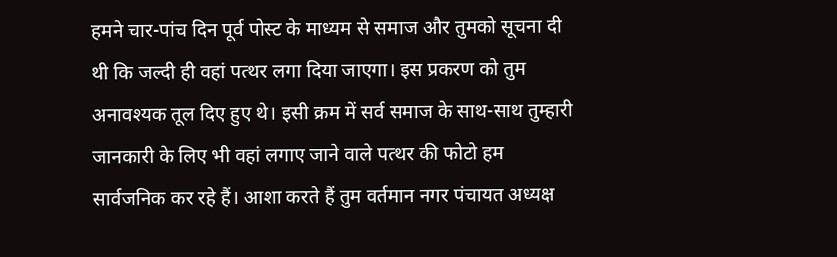हमने चार-पांच दिन पूर्व पोस्ट के माध्यम से समाज और तुमको सूचना दी थी कि जल्दी ही वहां पत्थर लगा दिया जाएगा। इस प्रकरण को तुम अनावश्यक तूल दिए हुए थे। इसी क्रम में सर्व समाज के साथ-साथ तुम्हारी जानकारी के लिए भी वहां लगाए जाने वाले पत्थर की फोटो हम सार्वजनिक कर रहे हैं। आशा करते हैं तुम वर्तमान नगर पंचायत अध्यक्ष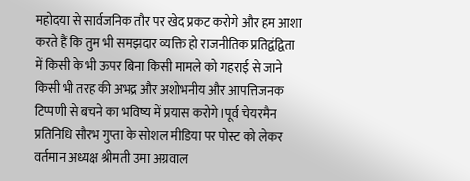महोदया से सार्वजनिक तौर पर खेद प्रकट करोगे और हम आशा करते हैं कि तुम भी समझदार व्यक्ति हो राजनीतिक प्रतिद्वंद्विता में किसी के भी ऊपर बिना किसी मामले को गहराई से जाने किसी भी तरह की अभद्र और अशोभनीय और आपत्तिजनक टिप्पणी से बचने का भविष्य में प्रयास करोगे।पूर्व चेयरमैन प्रतिनिधि सौरभ गुप्ता के सोशल मीडिया पर पोस्ट को लेकर वर्तमान अध्यक्ष श्रीमती उमा अग्रवाल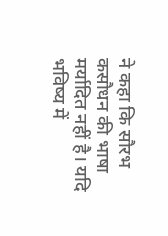ने कहा कि सौरभ कसौधन की भाषा मर्यादित नहीं है। यदि भविष्य में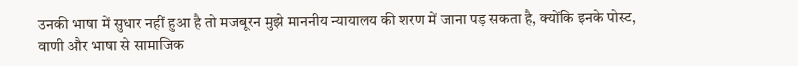उनकी भाषा में सुधार नहीं हुआ है तो मजबूरन मुझे माननीय न्यायालय की शरण में जाना पड़ सकता है, क्योंकि इनके पोस्ट, वाणी और भाषा से सामाजिक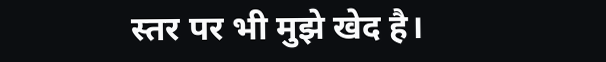स्तर पर भी मुझे खेद है।